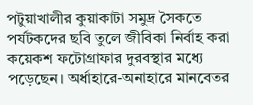পটুয়াখালীর কুয়াকাটা সমুদ্র সৈকতে পর্যটকদের ছবি তুলে জীবিকা নির্বাহ করা কয়েকশ ফটোগ্রাফার দুরবস্থার মধ্যে পড়েছেন। অর্ধাহারে-অনাহারে মানবেতর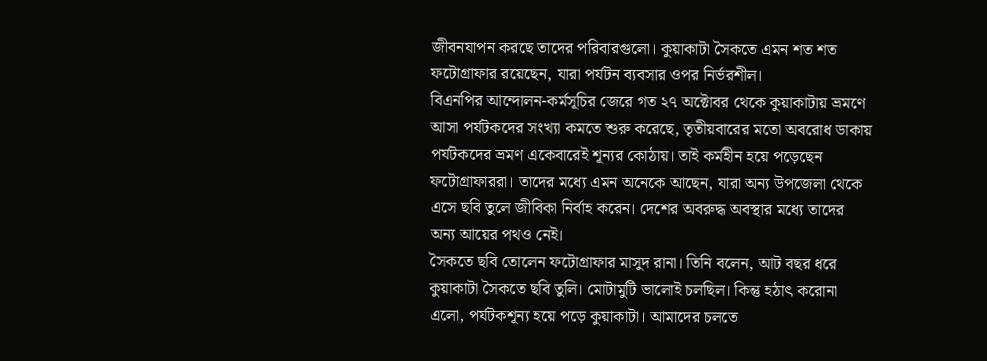জীবনযাপন করছে তাদের পরিবারগুলো। কুয়াকাটা সৈকতে এমন শত শত ফটোগ্রাফার রয়েছেন, যারা পর্যটন ব্যবসার ওপর নির্ভরশীল।
বিএনপির আন্দোলন-কর্মসূচির জেরে গত ২৭ অক্টোবর থেকে কুয়াকাটায় ভ্রমণে আসা পর্যটকদের সংখ্যা কমতে শুরু করেছে, তৃতীয়বারের মতো অবরোধ ডাকায় পর্যটকদের ভ্রমণ একেবারেই শূন্যর কোঠায়। তাই কর্মহীন হয়ে পড়েছেন ফটোগ্রাফাররা। তাদের মধ্যে এমন অনেকে আছেন, যারা অন্য উপজেলা থেকে এসে ছবি তুলে জীবিকা নির্বাহ করেন। দেশের অবরুদ্ধ অবস্থার মধ্যে তাদের অন্য আয়ের পথও নেই।
সৈকতে ছবি তোলেন ফটোগ্রাফার মাসুদ রানা। তিনি বলেন, আট বছর ধরে কুয়াকাটা সৈকতে ছবি তুলি। মোটামুটি ভালোই চলছিল। কিন্তু হঠাৎ করোনা এলো, পর্যটকশূন্য হয়ে পড়ে কুয়াকাটা। আমাদের চলতে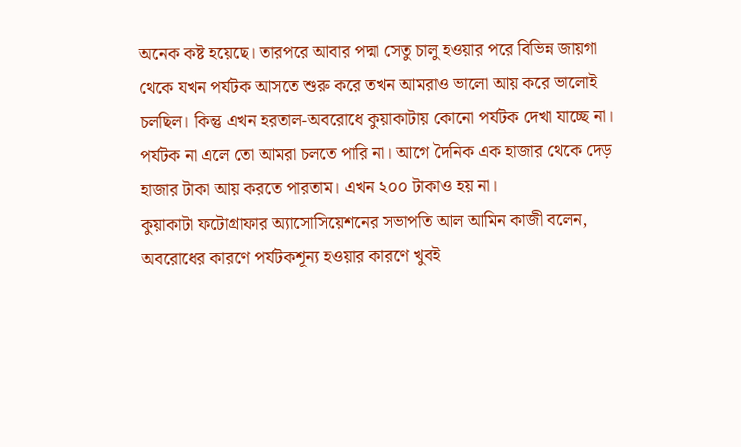অনেক কষ্ট হয়েছে। তারপরে আবার পদ্মা সেতু চালু হওয়ার পরে বিভিন্ন জায়গা থেকে যখন পর্যটক আসতে শুরু করে তখন আমরাও ভালো আয় করে ভালোই চলছিল। কিন্তু এখন হরতাল-অবরোধে কুয়াকাটায় কোনো পর্যটক দেখা যাচ্ছে না। পর্যটক না এলে তো আমরা চলতে পারি না। আগে দৈনিক এক হাজার থেকে দেড় হাজার টাকা আয় করতে পারতাম। এখন ২০০ টাকাও হয় না।
কুয়াকাটা ফটোগ্রাফার অ্যাসোসিয়েশনের সভাপতি আল আমিন কাজী বলেন, অবরোধের কারণে পর্যটকশূন্য হওয়ার কারণে খুবই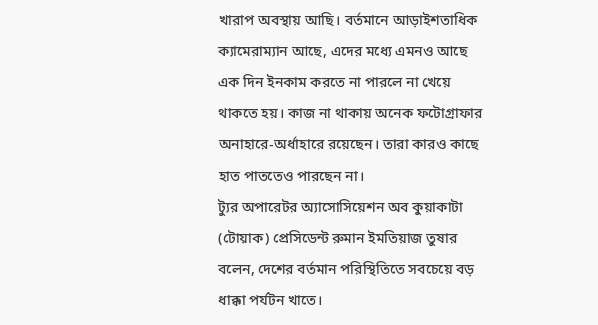খারাপ অবস্থায় আছি। বর্তমানে আড়াইশতাধিক ক্যামেরাম্যান আছে, এদের মধ্যে এমনও আছে এক দিন ইনকাম করতে না পারলে না খেয়ে থাকতে হয়। কাজ না থাকায় অনেক ফটোগ্রাফার অনাহারে-অর্ধাহারে রয়েছেন। তারা কারও কাছে হাত পাততেও পারছেন না।
ট্যুর অপারেটর অ্যাসোসিয়েশন অব কুয়াকাটা (টোয়াক) প্রেসিডেন্ট রুমান ইমতিয়াজ তুষার বলেন, দেশের বর্তমান পরিস্থিতিতে সবচেয়ে বড় ধাক্কা পর্যটন খাতে।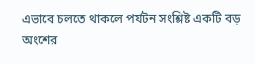এভাবে চলতে থাকলে পর্যটন সংশ্লিষ্ট একটি বড় অংশের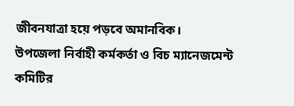জীবনযাত্রা হয়ে পড়বে অমানবিক।
উপজেলা নির্বাহী কর্মকর্তা ও বিচ ম্যানেজমেন্ট কমিটির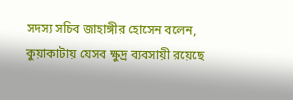সদস্য সচিব জাহাঙ্গীর হোসেন বলেন, কুয়াকাটায় যেসব ক্ষুদ্র ব্যবসায়ী রয়েছে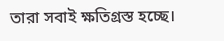তারা সবাই ক্ষতিগ্রস্ত হচ্ছে।